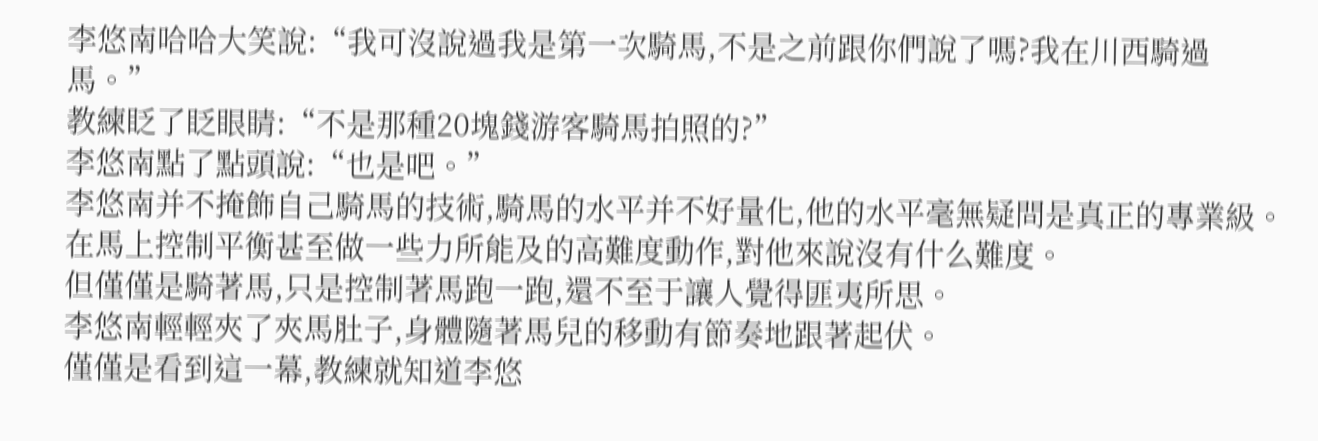李悠南哈哈大笑說:“我可沒說過我是第一次騎馬,不是之前跟你們說了嗎?我在川西騎過馬。”
教練眨了眨眼睛:“不是那種20塊錢游客騎馬拍照的?”
李悠南點了點頭說:“也是吧。”
李悠南并不掩飾自己騎馬的技術,騎馬的水平并不好量化,他的水平毫無疑問是真正的專業級。
在馬上控制平衡甚至做一些力所能及的高難度動作,對他來說沒有什么難度。
但僅僅是騎著馬,只是控制著馬跑一跑,還不至于讓人覺得匪夷所思。
李悠南輕輕夾了夾馬肚子,身體隨著馬兒的移動有節奏地跟著起伏。
僅僅是看到這一幕,教練就知道李悠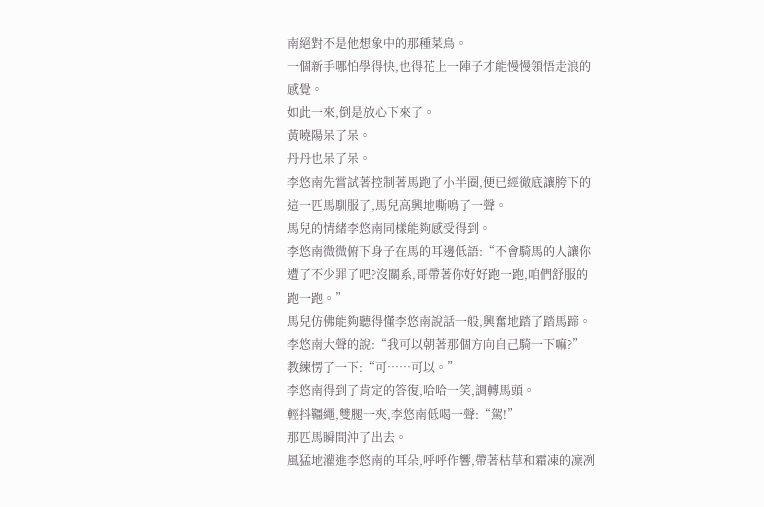南絕對不是他想象中的那種菜鳥。
一個新手哪怕學得快,也得花上一陣子才能慢慢領悟走浪的感覺。
如此一來,倒是放心下來了。
黃曉陽呆了呆。
丹丹也呆了呆。
李悠南先嘗試著控制著馬跑了小半圈,便已經徹底讓胯下的這一匹馬馴服了,馬兒高興地嘶鳴了一聲。
馬兒的情緒李悠南同樣能夠感受得到。
李悠南微微俯下身子在馬的耳邊低語:“不會騎馬的人讓你遭了不少罪了吧?沒關系,哥帶著你好好跑一跑,咱們舒服的跑一跑。”
馬兒仿佛能夠聽得懂李悠南說話一般,興奮地踏了踏馬蹄。
李悠南大聲的說:“我可以朝著那個方向自己騎一下嘛?”
教練愣了一下:“可……可以。”
李悠南得到了肯定的答復,哈哈一笑,調轉馬頭。
輕抖韁繩,雙腿一夾,李悠南低喝一聲:“駕!”
那匹馬瞬間沖了出去。
風猛地灌進李悠南的耳朵,呼呼作響,帶著枯草和霜凍的凜冽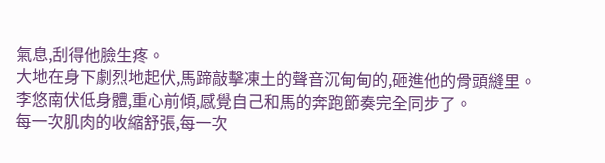氣息,刮得他臉生疼。
大地在身下劇烈地起伏,馬蹄敲擊凍土的聲音沉甸甸的,砸進他的骨頭縫里。
李悠南伏低身體,重心前傾,感覺自己和馬的奔跑節奏完全同步了。
每一次肌肉的收縮舒張,每一次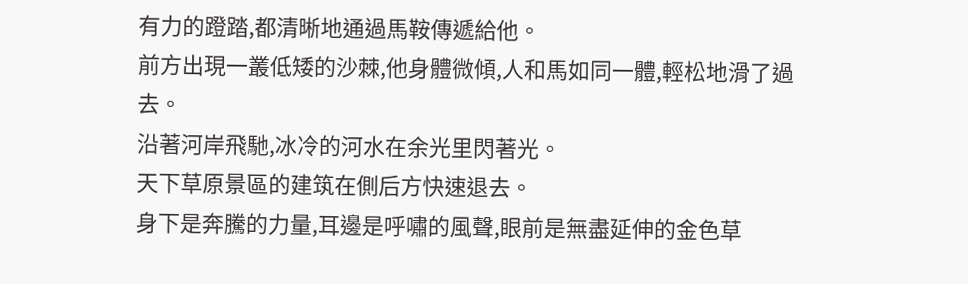有力的蹬踏,都清晰地通過馬鞍傳遞給他。
前方出現一叢低矮的沙棘,他身體微傾,人和馬如同一體,輕松地滑了過去。
沿著河岸飛馳,冰冷的河水在余光里閃著光。
天下草原景區的建筑在側后方快速退去。
身下是奔騰的力量,耳邊是呼嘯的風聲,眼前是無盡延伸的金色草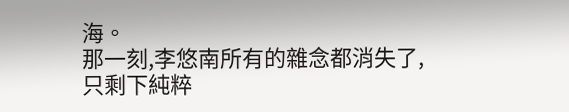海。
那一刻,李悠南所有的雜念都消失了,只剩下純粹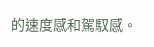的速度感和駕馭感。